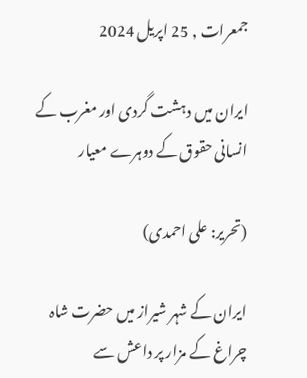جمعرات , 25 اپریل 2024

ایران میں دہشت گردی اور مغرب کے انسانی حقوق کے دوہرے معیار

(تحریر: علی احمدی)

ایران کے شہر شیراز میں حضرت شاہ چراغ کے مزار پر داعش سے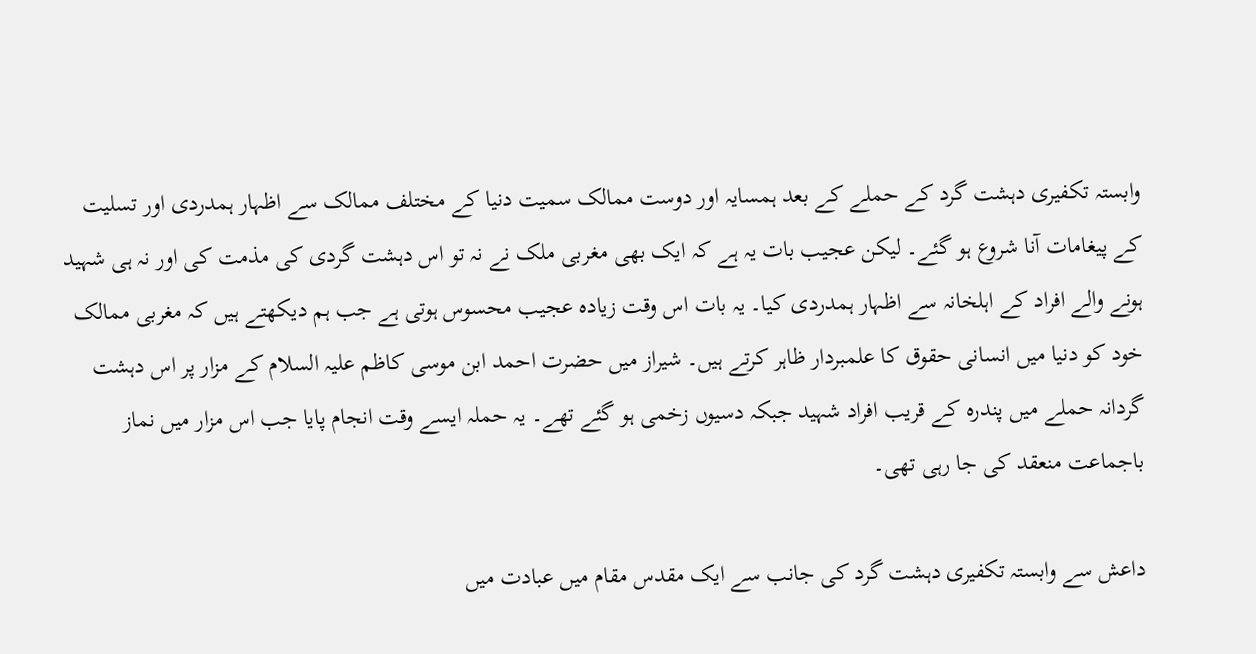وابستہ تکفیری دہشت گرد کے حملے کے بعد ہمسایہ اور دوست ممالک سمیت دنیا کے مختلف ممالک سے اظہار ہمدردی اور تسلیت کے پیغامات آنا شروع ہو گئے۔ لیکن عجیب بات یہ ہے کہ ایک بھی مغربی ملک نے نہ تو اس دہشت گردی کی مذمت کی اور نہ ہی شہید ہونے والے افراد کے اہلخانہ سے اظہار ہمدردی کیا۔ یہ بات اس وقت زیادہ عجیب محسوس ہوتی ہے جب ہم دیکھتے ہیں کہ مغربی ممالک خود کو دنیا میں انسانی حقوق کا علمبردار ظاہر کرتے ہیں۔ شیراز میں حضرت احمد ابن موسی کاظم علیہ السلام کے مزار پر اس دہشت گردانہ حملے میں پندرہ کے قریب افراد شہید جبکہ دسیوں زخمی ہو گئے تھے۔ یہ حملہ ایسے وقت انجام پایا جب اس مزار میں نماز باجماعت منعقد کی جا رہی تھی۔

داعش سے وابستہ تکفیری دہشت گرد کی جانب سے ایک مقدس مقام میں عبادت میں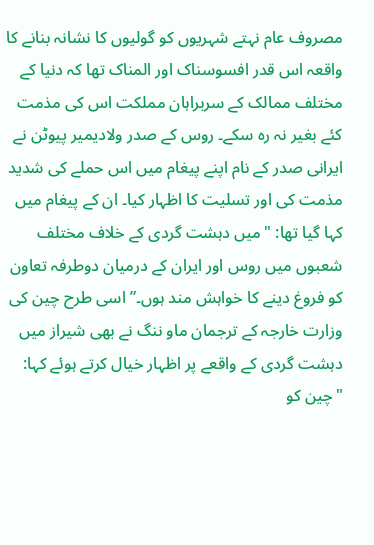مصروف عام نہتے شہریوں کو گولیوں کا نشانہ بنانے کا واقعہ اس قدر افسوسناک اور المناک تھا کہ دنیا کے مختلف ممالک کے سربراہان مملکت اس کی مذمت کئے بغیر نہ رہ سکے۔ روس کے صدر ولادیمیر پیوٹن نے ایرانی صدر کے نام اپنے پیغام میں اس حملے کی شدید مذمت کی اور تسلیت کا اظہار کیا۔ ان کے پیغام میں کہا گیا تھا: "میں دہشت گردی کے خلاف مختلف شعبوں میں روس اور ایران کے درمیان دوطرفہ تعاون کو فروغ دینے کا خواہش مند ہوں۔” اسی طرح چین کی وزارت خارجہ کے ترجمان ماو ننگ نے بھی شیراز میں دہشت گردی کے واقعے پر اظہار خیال کرتے ہوئے کہا: "چین کو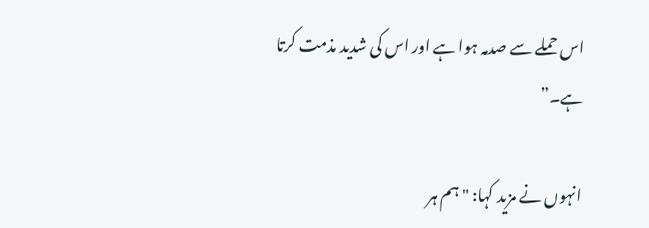اس حملے سے صدمہ ہوا ہے اور اس کی شدید مذمت کرتا ہے۔”

انہوں نے مزید کہا: "ہم ہر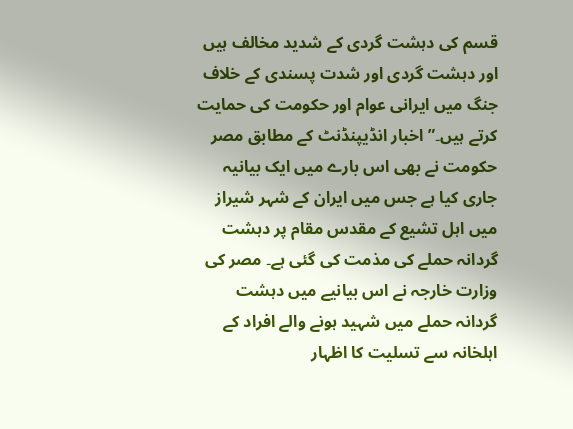قسم کی دہشت گردی کے شدید مخالف ہیں اور دہشت گردی اور شدت پسندی کے خلاف جنگ میں ایرانی عوام اور حکومت کی حمایت کرتے ہیں۔” اخبار انڈیپنڈنٹ کے مطابق مصر حکومت نے بھی اس بارے میں ایک بیانیہ جاری کیا ہے جس میں ایران کے شہر شیراز میں اہل تشیع کے مقدس مقام پر دہشت گردانہ حملے کی مذمت کی گئی ہے۔ مصر کی وزارت خارجہ نے اس بیانیے میں دہشت گردانہ حملے میں شہید ہونے والے افراد کے اہلخانہ سے تسلیت کا اظہار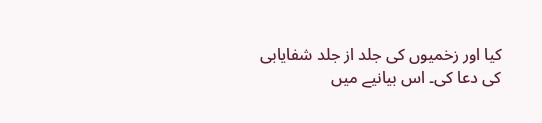کیا اور زخمیوں کی جلد از جلد شفایابی کی دعا کی۔ اس بیانیے میں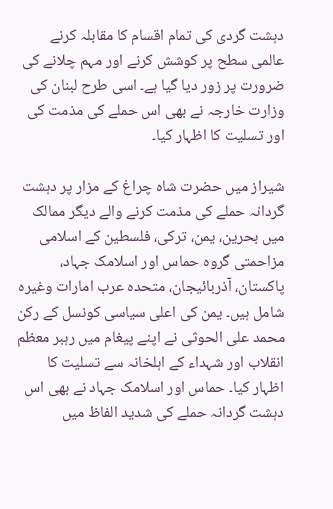دہشت گردی کی تمام اقسام کا مقابلہ کرنے عالمی سطح پر کوشش کرنے اور مہم چلانے کی ضرورت پر زور دیا گیا ہے۔ اسی طرح لبنان کی وزارت خارجہ نے بھی اس حملے کی مذمت کی اور تسلیت کا اظہار کیا۔

شیراز میں حضرت شاہ چراغ کے مزار پر دہشت گردانہ حملے کی مذمت کرنے والے دیگر ممالک میں بحرین، یمن، ترکی، فلسطین کے اسلامی مزاحمتی گروہ حماس اور اسلامک جہاد، پاکستان، آذربائیجان، متحدہ عرب امارات وغیرہ شامل ہیں۔ یمن کی اعلی سیاسی کونسل کے رکن محمد علی الحوثی نے اپنے پیغام میں رہبر معظم انقلاب اور شہداء کے اہلخانہ سے تسلیت کا اظہار کیا۔ حماس اور اسلامک جہاد نے بھی اس دہشت گردانہ حملے کی شدید الفاظ میں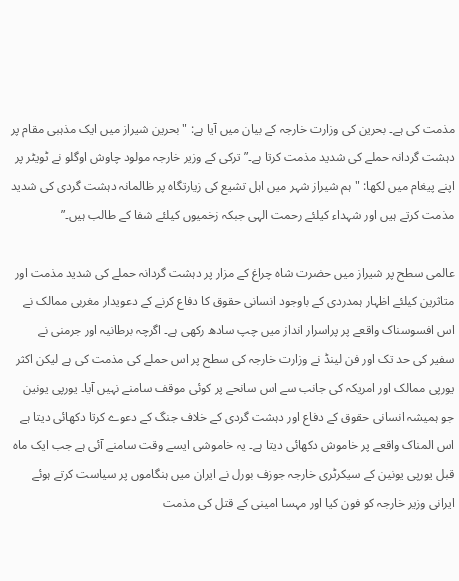مذمت کی ہے۔ بحرین کی وزارت خارجہ کے بیان میں آیا ہے: "بحرین شیراز میں ایک مذہبی مقام پر دہشت گردانہ حملے کی شدید مذمت کرتا ہے۔” ترکی کے وزیر خارجہ مولود چاوش اوگلو نے ٹویٹر پر اپنے پیغام میں لکھا: "ہم شیراز شہر میں اہل تشیع کی زیارتگاہ پر ظالمانہ دہشت گردی کی شدید مذمت کرتے ہیں اور شہداء کیلئے رحمت الہی جبکہ زخمیوں کیلئے شفا کے طالب ہیں۔”

عالمی سطح پر شیراز میں حضرت شاہ چراغ کے مزار پر دہشت گردانہ حملے کی شدید مذمت اور متاثرین کیلئے اظہار ہمدردی کے باوجود انسانی حقوق کا دفاع کرنے کے دعویدار مغربی ممالک نے اس افسوسناک واقعے پر پراسرار انداز میں چپ سادھ رکھی ہے۔ اگرچہ برطانیہ اور جرمنی نے سفیر کی حد تک اور فن لینڈ نے وزارت خارجہ کی سطح پر اس حملے کی مذمت کی ہے لیکن اکثر یورپی ممالک اور امریکہ کی جانب سے اس سانحے پر کوئی موقف سامنے نہیں آیا۔ یورپی یونین جو ہمیشہ انسانی حقوق کے دفاع اور دہشت گردی کے خلاف جنگ کے دعوے کرتا دکھائی دیتا ہے اس المناک واقعے پر خاموش دکھائی دیتا ہے۔ یہ خاموشی ایسے وقت سامنے آئی ہے جب ایک ماہ قبل یورپی یونین کے سیکرٹری خارجہ جوزف بورل نے ایران میں ہنگاموں پر سیاست کرتے ہوئے ایرانی وزیر خارجہ کو فون کیا اور مہسا امینی کے قتل کی مذمت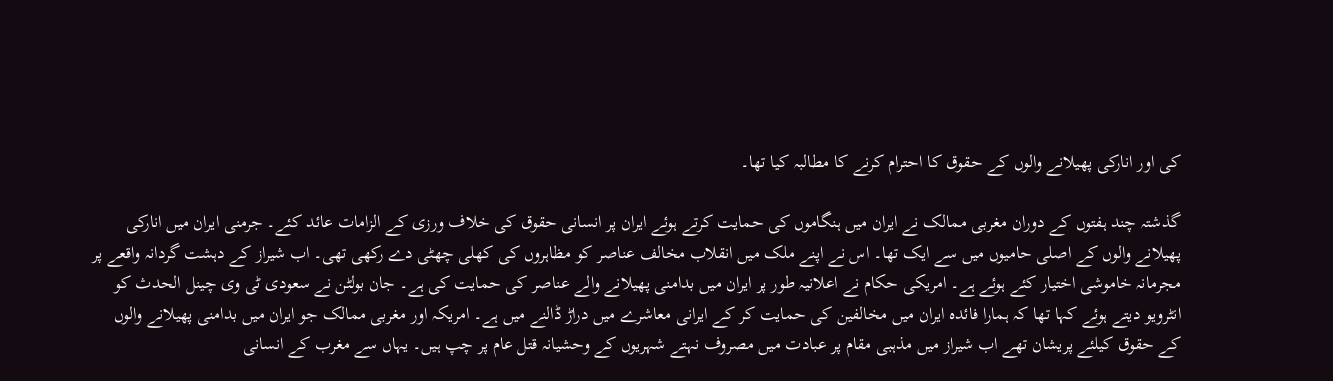کی اور انارکی پھیلانے والوں کے حقوق کا احترام کرنے کا مطالبہ کیا تھا۔

گذشتہ چند ہفتوں کے دوران مغربی ممالک نے ایران میں ہنگاموں کی حمایت کرتے ہوئے ایران پر انسانی حقوق کی خلاف ورزی کے الزامات عائد کئے۔ جرمنی ایران میں انارکی پھیلانے والوں کے اصلی حامیوں میں سے ایک تھا۔ اس نے اپنے ملک میں انقلاب مخالف عناصر کو مظاہروں کی کھلی چھٹی دے رکھی تھی۔ اب شیراز کے دہشت گردانہ واقعے پر مجرمانہ خاموشی اختیار کئے ہوئے ہے۔ امریکی حکام نے اعلانیہ طور پر ایران میں بدامنی پھیلانے والے عناصر کی حمایت کی ہے۔ جان بولٹن نے سعودی ٹی وی چینل الحدث کو انٹرویو دیتے ہوئے کہا تھا کہ ہمارا فائدہ ایران میں مخالفین کی حمایت کر کے ایرانی معاشرے میں دراڑ ڈالنے میں ہے۔ امریکہ اور مغربی ممالک جو ایران میں بدامنی پھیلانے والوں کے حقوق کیلئے پریشان تھے اب شیراز میں مذہبی مقام پر عبادت میں مصروف نہتے شہریوں کے وحشیانہ قتل عام پر چپ ہیں۔ یہاں سے مغرب کے انسانی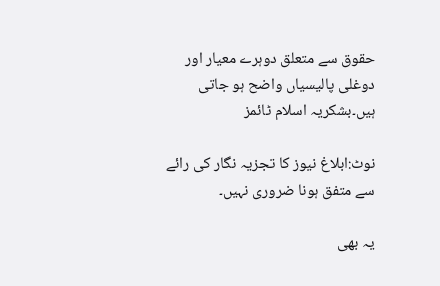حقوق سے متعلق دوہرے معیار اور دوغلی پالیسیاں واضح ہو جاتی ہیں۔بشکریہ اسلام ٹائمز

نوٹ:ابلاغ نیوز کا تجزیہ نگار کی رائے سے متفق ہونا ضروری نہیں۔

یہ بھی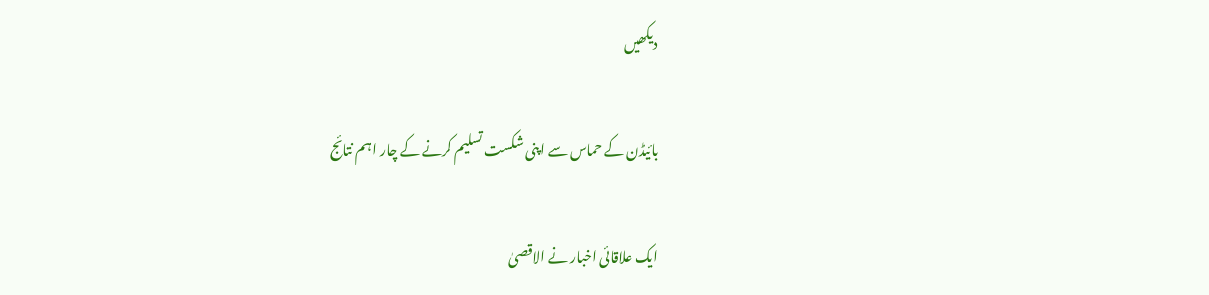دیکھیں

بائیڈن کے حماس سے اپنی شکست تسلیم کرنے کے چار اہم نتائج

ایک علاقائی اخبار نے الاقصیٰ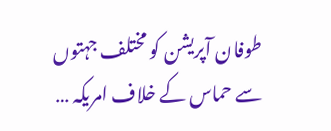طوفان آپریشن کو مختلف جہتوں سے حماس کے خلاف امریکہ …